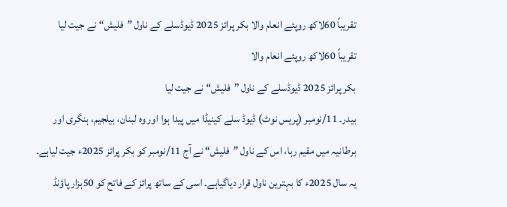تقریباً 60لاکھ روپئے انعام والا بکر پرائز 2025 ڈیوڈسلے کے ناول ”فلیش“ نے جیت لیا
تقریباً 60لاکھ روپئے انعام والا
بکر پرائز 2025 ڈیوڈسلے کے ناول ”فلیش“ نے جیت لیا
بیدر۔ 11/نومبر (پریس نوٹ) ڈیوڈ سلے کینیڈا میں پیدا ہوا اور وہ لبنان، بیلجیم، ہنگری اور برطانیہ میں مقیم رہا، اس کے ناول ”فلیش“ نے آج 11/نومبر کو بکر پرائز 2025ء جیت لیاہے۔ یہ سال 2025ء کا بہترین ناول قرار دیاگیاہے۔ اسی کے ساتھ پرائز کے فاتح کو 50ہزار پاؤنڈ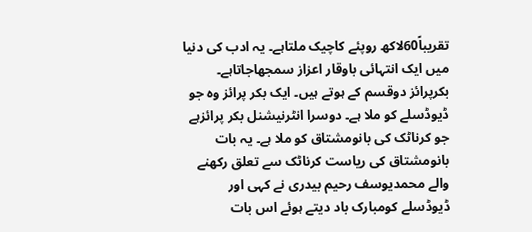تقریباً60لاکھ روپئے کاچیک ملتاہے۔ یہ ادب کی دنیا میں ایک انتہائی باوقار اعزاز سمجھاجاتاہے۔ بکرپرائز دوقسم کے ہوتے ہیں۔ ایک بکر پرائز وہ جو ڈیوڈسلے کو ملا ہے۔ دوسرا انٹرنیشنل بکر پرائزہے جو کرناٹک کی بانومشتاق کو ملا ہے۔ یہ بات بانومشتاق کی ریاست کرناٹک سے تعلق رکھنے والے محمدیوسف رحیم بیدری نے کہی اور ڈیوڈسلے کومبارک باد دیتے ہوئے اس بات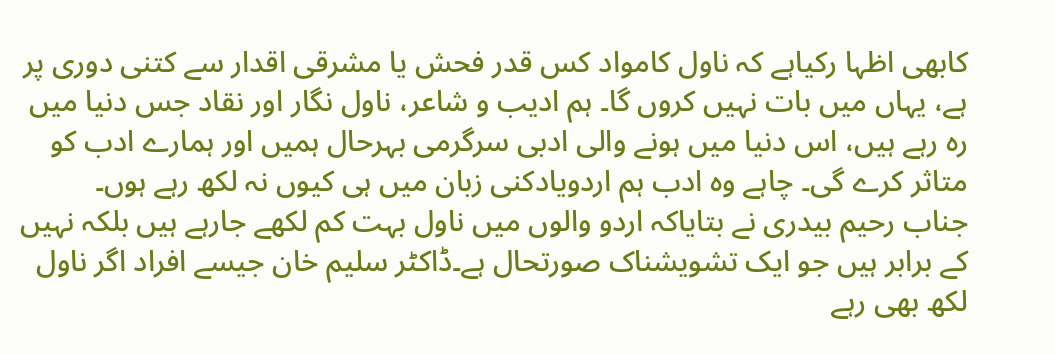کابھی اظہا رکیاہے کہ ناول کامواد کس قدر فحش یا مشرقی اقدار سے کتنی دوری پر ہے، یہاں میں بات نہیں کروں گا۔ ہم ادیب و شاعر، ناول نگار اور نقاد جس دنیا میں رہ رہے ہیں، اس دنیا میں ہونے والی ادبی سرگرمی بہرحال ہمیں اور ہمارے ادب کو متاثر کرے گی۔ چاہے وہ ادب ہم اردویادکنی زبان میں ہی کیوں نہ لکھ رہے ہوں۔
جناب رحیم بیدری نے بتایاکہ اردو والوں میں ناول بہت کم لکھے جارہے ہیں بلکہ نہیں کے برابر ہیں جو ایک تشویشناک صورتحال ہے۔ڈاکٹر سلیم خان جیسے افراد اگر ناول لکھ بھی رہے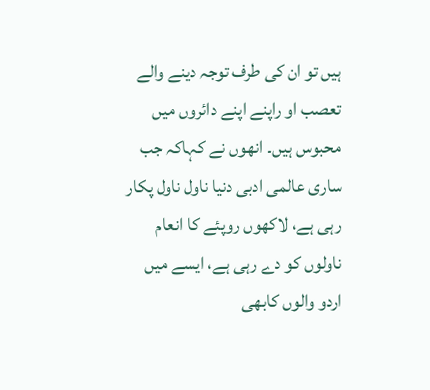ہیں تو ان کی طرف توجہ دینے والے تعصب او راپنے اپنے دائروں میں محبوس ہیں۔ انھوں نے کہاکہ جب ساری عالمی ادبی دنیا ناول ناول پکار رہی ہے، لاکھوں روپئے کا انعام ناولوں کو دے رہی ہے، ایسے میں اردو والوں کابھی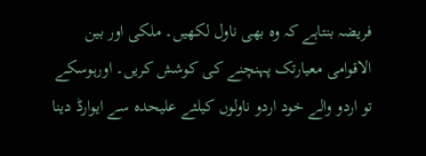فریضہ بنتاہے کہ وہ بھی ناول لکھیں۔ ملکی اور بین الاقوامی معیارتک پہنچنے کی کوشش کریں۔ اورہوسکے تو اردو والے خود اردو ناولوں کیلئے علیحدہ سے ایوارڈ دینا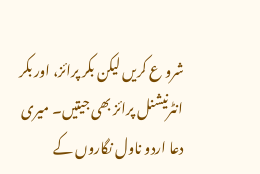شرو ع کریں لیکن بکر پرائز، اور بکر انٹرنیشنل پرائز بھی جیتیں۔ میری دعا اردو ناول نگاروں کے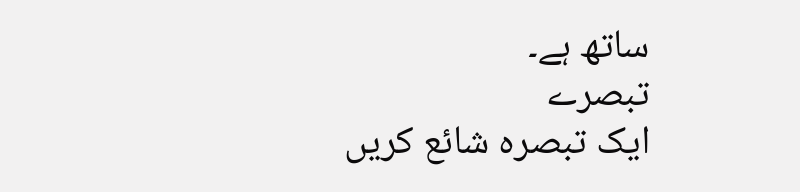ساتھ ہے۔
تبصرے
ایک تبصرہ شائع کریں